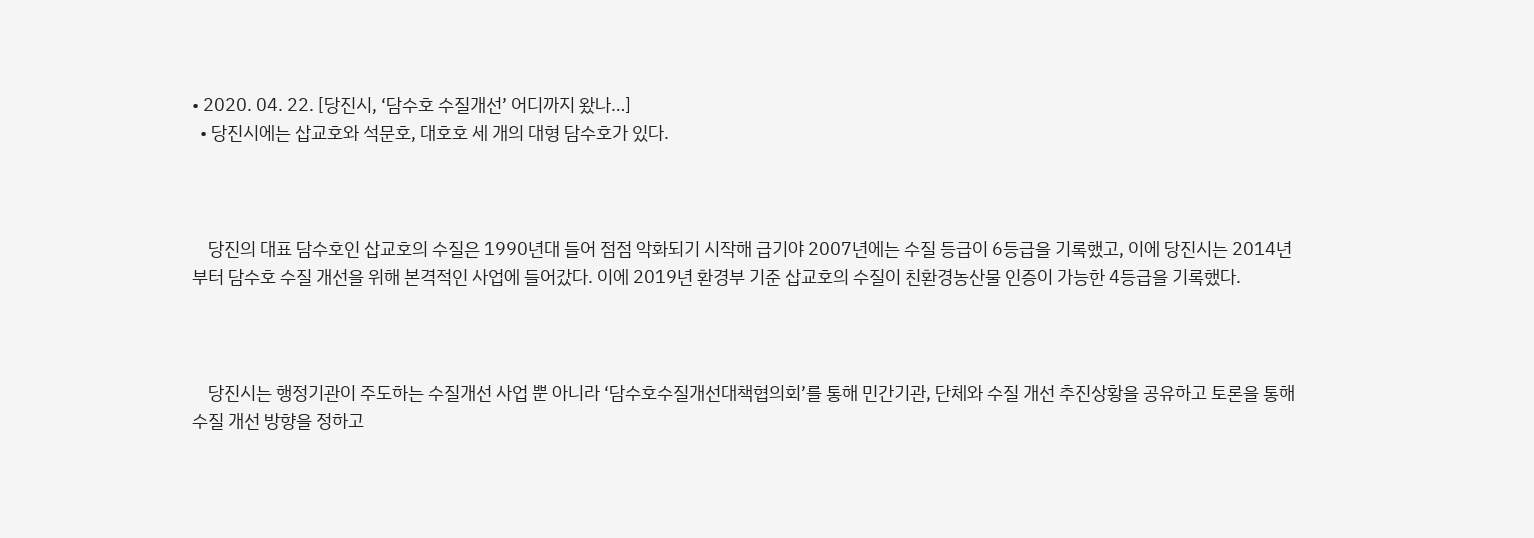• 2020. 04. 22. [당진시, ‘담수호 수질개선’ 어디까지 왔나…]
  • 당진시에는 삽교호와 석문호, 대호호 세 개의 대형 담수호가 있다.



    당진의 대표 담수호인 삽교호의 수질은 1990년대 들어 점점 악화되기 시작해 급기야 2007년에는 수질 등급이 6등급을 기록했고, 이에 당진시는 2014년부터 담수호 수질 개선을 위해 본격적인 사업에 들어갔다. 이에 2019년 환경부 기준 삽교호의 수질이 친환경농산물 인증이 가능한 4등급을 기록했다.



    당진시는 행정기관이 주도하는 수질개선 사업 뿐 아니라 ‘담수호수질개선대책협의회’를 통해 민간기관, 단체와 수질 개선 추진상황을 공유하고 토론을 통해 수질 개선 방향을 정하고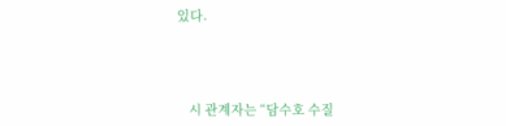있다.



    시 관계자는 “담수호 수질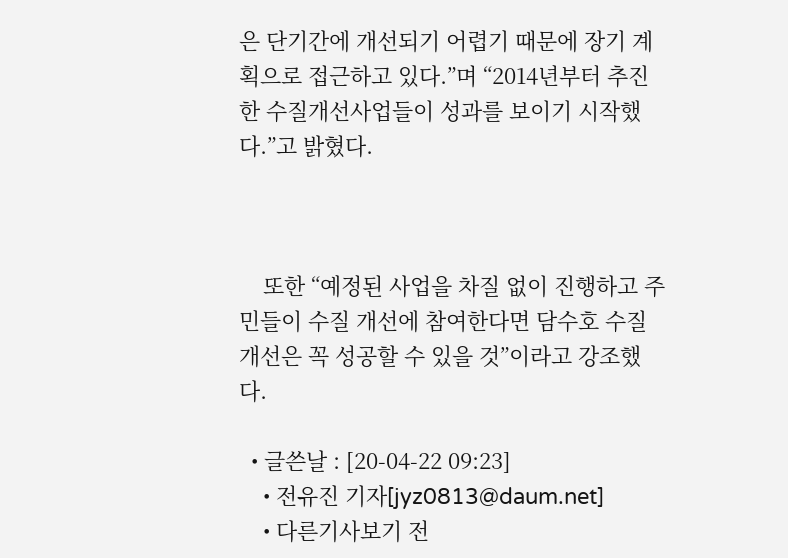은 단기간에 개선되기 어렵기 때문에 장기 계획으로 접근하고 있다.”며 “2014년부터 추진한 수질개선사업들이 성과를 보이기 시작했다.”고 밝혔다.



    또한 “예정된 사업을 차질 없이 진행하고 주민들이 수질 개선에 참여한다면 담수호 수질 개선은 꼭 성공할 수 있을 것”이라고 강조했다.

  • 글쓴날 : [20-04-22 09:23]
    • 전유진 기자[jyz0813@daum.net]
    • 다른기사보기 전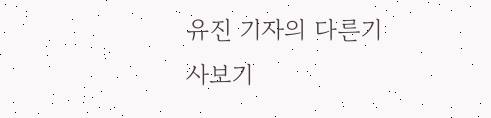유진 기자의 다른기사보기